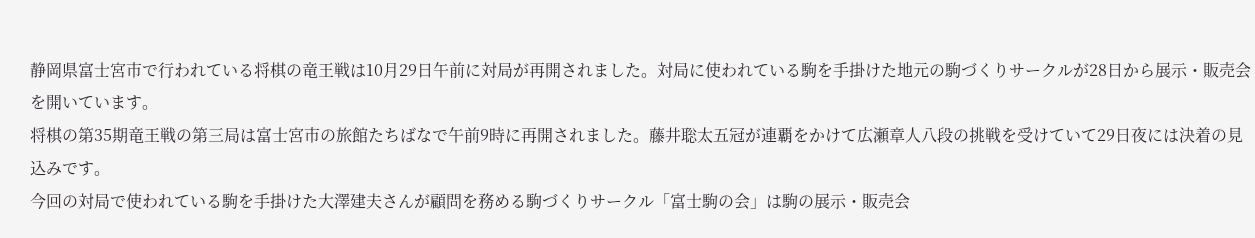静岡県富士宮市で行われている将棋の竜王戦は10月29日午前に対局が再開されました。対局に使われている駒を手掛けた地元の駒づくりサークルが28日から展示・販売会を開いています。
将棋の第35期竜王戦の第三局は富士宮市の旅館たちばなで午前9時に再開されました。藤井聡太五冠が連覇をかけて広瀬章人八段の挑戦を受けていて29日夜には決着の見込みです。
今回の対局で使われている駒を手掛けた大澤建夫さんが顧問を務める駒づくりサークル「富士駒の会」は駒の展示・販売会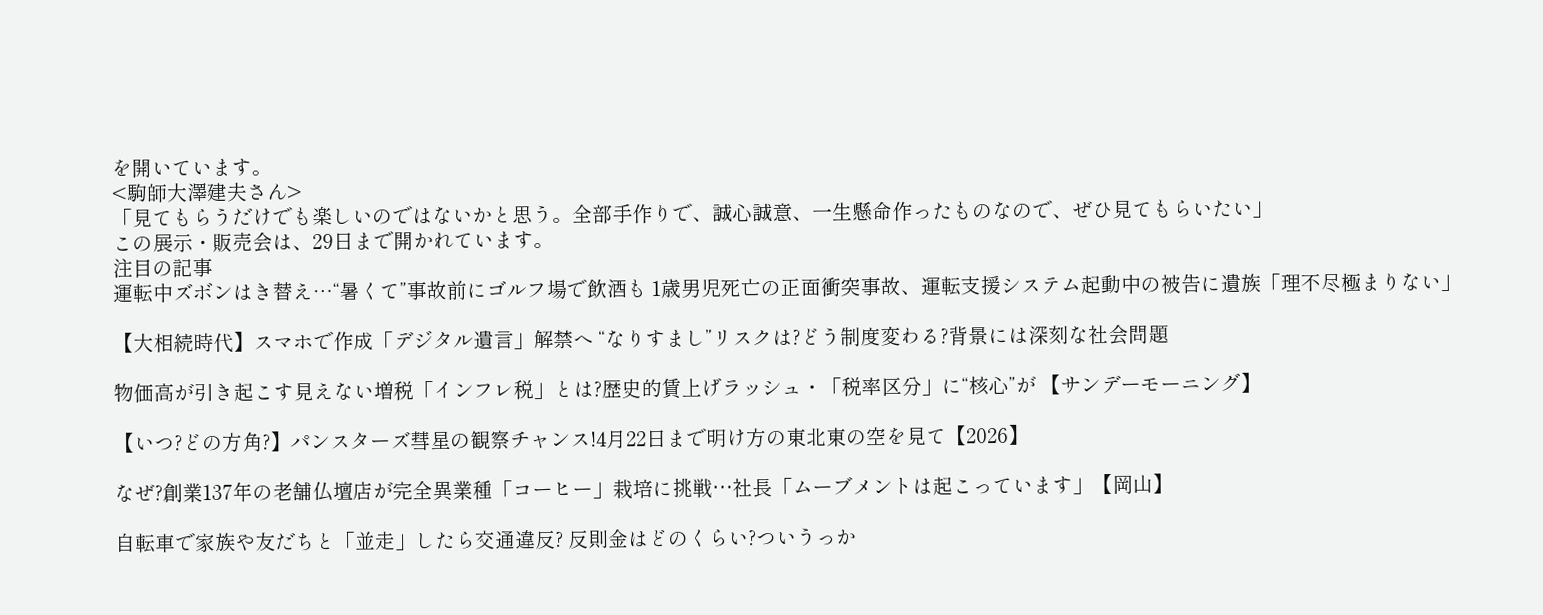を開いています。
<駒師大澤建夫さん>
「見てもらうだけでも楽しいのではないかと思う。全部手作りで、誠心誠意、一生懸命作ったものなので、ぜひ見てもらいたい」
この展示・販売会は、29日まで開かれています。
注目の記事
運転中ズボンはき替え⋯“暑くて”事故前にゴルフ場で飲酒も 1歳男児死亡の正面衝突事故、運転支援システム起動中の被告に遺族「理不尽極まりない」

【大相続時代】スマホで作成「デジタル遺言」解禁へ “なりすまし”リスクは?どう制度変わる?背景には深刻な社会問題

物価高が引き起こす見えない増税「インフレ税」とは?歴史的賃上げラッシュ・「税率区分」に“核心”が 【サンデーモーニング】

【いつ?どの方角?】パンスターズ彗星の観察チャンス!4月22日まで明け方の東北東の空を見て【2026】

なぜ?創業137年の老舗仏壇店が完全異業種「コーヒー」栽培に挑戦…社長「ムーブメントは起こっています」【岡山】

自転車で家族や友だちと「並走」したら交通違反? 反則金はどのくらい?ついうっか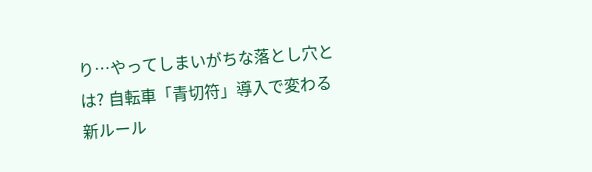り…やってしまいがちな落とし穴とは? 自転車「青切符」導入で変わる新ルール